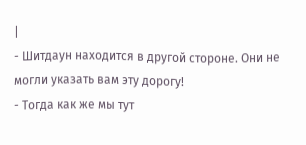|
- Шитдаун находится в другой стороне. Они не могли указать вам эту дорогу!
- Тогда как же мы тут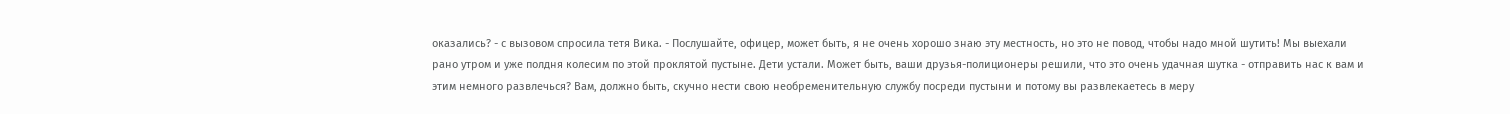оказались? - с вызовом спросила тетя Вика. - Послушайте, офицер, может быть, я не очень хорошо знаю эту местность, но это не повод, чтобы надо мной шутить! Мы выехали рано утром и уже полдня колесим по этой проклятой пустыне. Дети устали. Может быть, ваши друзья-полиционеры решили, что это очень удачная шутка - отправить нас к вам и этим немного развлечься? Вам, должно быть, скучно нести свою необременительную службу посреди пустыни и потому вы развлекаетесь в меру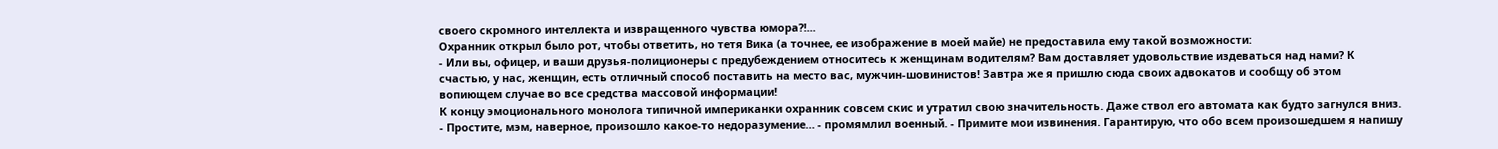своего скромного интеллекта и извращенного чувства юмора?!...
Охранник открыл было рот, чтобы ответить, но тетя Вика (а точнее, ее изображение в моей майе) не предоставила ему такой возможности:
- Или вы, офицер, и ваши друзья-полиционеры с предубеждением относитесь к женщинам водителям? Вам доставляет удовольствие издеваться над нами? К счастью, у нас, женщин, есть отличный способ поставить на место вас, мужчин-шовинистов! Завтра же я пришлю сюда своих адвокатов и сообщу об этом вопиющем случае во все средства массовой информации!
К концу эмоционального монолога типичной империканки охранник совсем скис и утратил свою значительность. Даже ствол его автомата как будто загнулся вниз.
- Простите, мэм, наверное, произошло какое-то недоразумение… - промямлил военный. - Примите мои извинения. Гарантирую, что обо всем произошедшем я напишу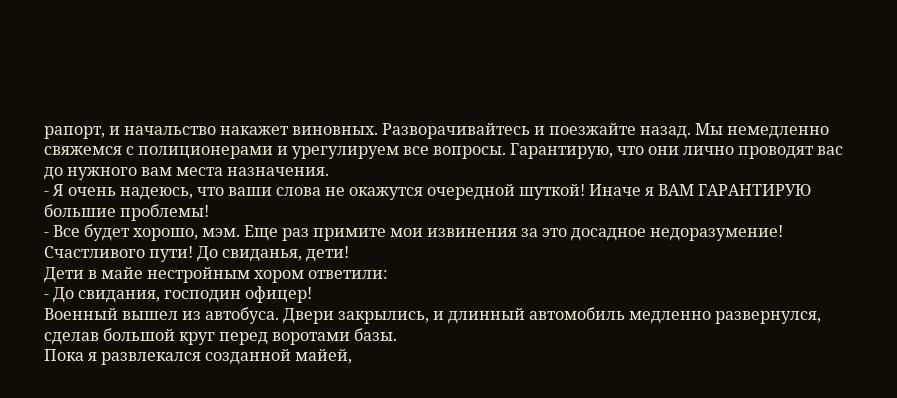рапорт, и начальство накажет виновных. Разворачивайтесь и поезжайте назад. Мы немедленно свяжемся с полиционерами и урегулируем все вопросы. Гарантирую, что они лично проводят вас до нужного вам места назначения.
- Я очень надеюсь, что ваши слова не окажутся очередной шуткой! Иначе я ВАМ ГАРАНТИРУЮ большие проблемы!
- Все будет хорошо, мэм. Еще раз примите мои извинения за это досадное недоразумение! Счастливого пути! До свиданья, дети!
Дети в майе нестройным хором ответили:
- До свидания, господин офицер!
Военный вышел из автобуса. Двери закрылись, и длинный автомобиль медленно развернулся, сделав большой круг перед воротами базы.
Пока я развлекался созданной майей,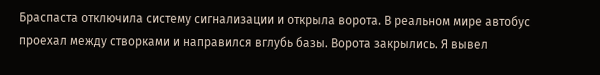Браспаста отключила систему сигнализации и открыла ворота. В реальном мире автобус проехал между створками и направился вглубь базы. Ворота закрылись. Я вывел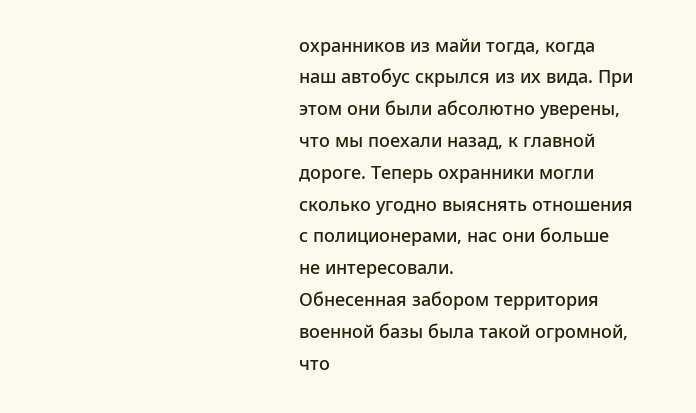охранников из майи тогда, когда наш автобус скрылся из их вида. При этом они были абсолютно уверены, что мы поехали назад, к главной дороге. Теперь охранники могли сколько угодно выяснять отношения с полиционерами, нас они больше не интересовали.
Обнесенная забором территория военной базы была такой огромной, что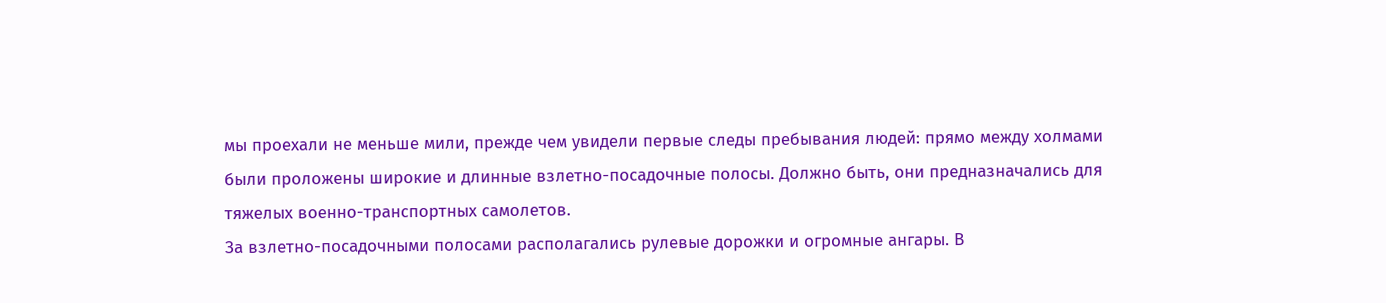мы проехали не меньше мили, прежде чем увидели первые следы пребывания людей: прямо между холмами были проложены широкие и длинные взлетно-посадочные полосы. Должно быть, они предназначались для тяжелых военно-транспортных самолетов.
За взлетно-посадочными полосами располагались рулевые дорожки и огромные ангары. В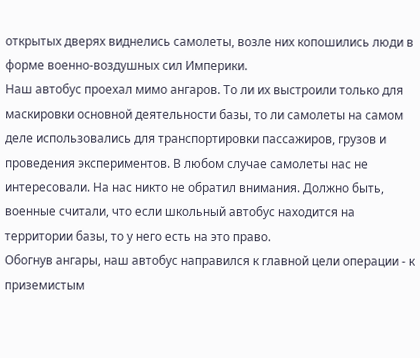открытых дверях виднелись самолеты, возле них копошились люди в форме военно-воздушных сил Империки.
Наш автобус проехал мимо ангаров. То ли их выстроили только для маскировки основной деятельности базы, то ли самолеты на самом деле использовались для транспортировки пассажиров, грузов и проведения экспериментов. В любом случае самолеты нас не интересовали. На нас никто не обратил внимания. Должно быть, военные считали, что если школьный автобус находится на территории базы, то у него есть на это право.
Обогнув ангары, наш автобус направился к главной цели операции - к приземистым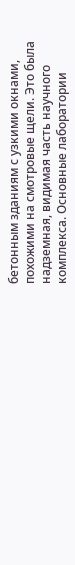бетонным зданиям с узкими окнами, похожими на смотровые щели. Это была надземная, видимая часть научного комплекса. Основные лаборатории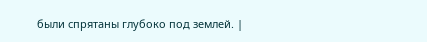были спрятаны глубоко под землей. |